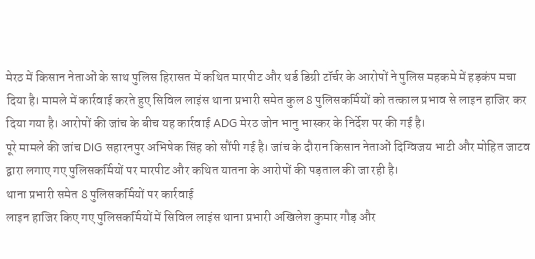मेरठ में किसान नेताओं के साथ पुलिस हिरासत में कथित मारपीट और थर्ड डिग्री टॉर्चर के आरोपों ने पुलिस महकमे में हड़कंप मचा दिया है। मामले में कार्रवाई करते हुए सिविल लाइंस थाना प्रभारी समेत कुल 8 पुलिसकर्मियों को तत्काल प्रभाव से लाइन हाजिर कर दिया गया है। आरोपों की जांच के बीच यह कार्रवाई ADG मेरठ जोन भानु भास्कर के निर्देश पर की गई है।
पूरे मामले की जांच DIG सहारनपुर अभिषेक सिंह को सौंपी गई है। जांच के दौरान किसान नेताओं दिग्विजय भाटी और मोहित जाटव द्वारा लगाए गए पुलिसकर्मियों पर मारपीट और कथित यातना के आरोपों की पड़ताल की जा रही है।
थाना प्रभारी समेत 8 पुलिसकर्मियों पर कार्रवाई
लाइन हाजिर किए गए पुलिसकर्मियों में सिविल लाइंस थाना प्रभारी अखिलेश कुमार गौड़ और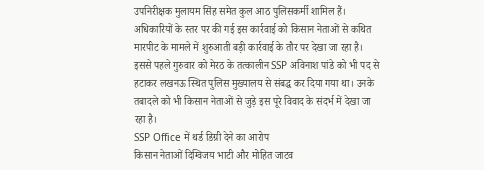उपनिरीक्षक मुलायम सिंह समेत कुल आठ पुलिसकर्मी शामिल हैं। अधिकारियों के स्तर पर की गई इस कार्रवाई को किसान नेताओं से कथित मारपीट के मामले में शुरुआती बड़ी कार्रवाई के तौर पर देखा जा रहा है।
इससे पहले गुरुवार को मेरठ के तत्कालीन SSP अविनाश पांडे को भी पद से हटाकर लखनऊ स्थित पुलिस मुख्यालय से संबद्ध कर दिया गया था। उनके तबादले को भी किसान नेताओं से जुड़े इस पूरे विवाद के संदर्भ में देखा जा रहा है।
SSP Office में थर्ड डिग्री देने का आरोप
किसान नेताओं दिग्विजय भाटी और मोहित जाटव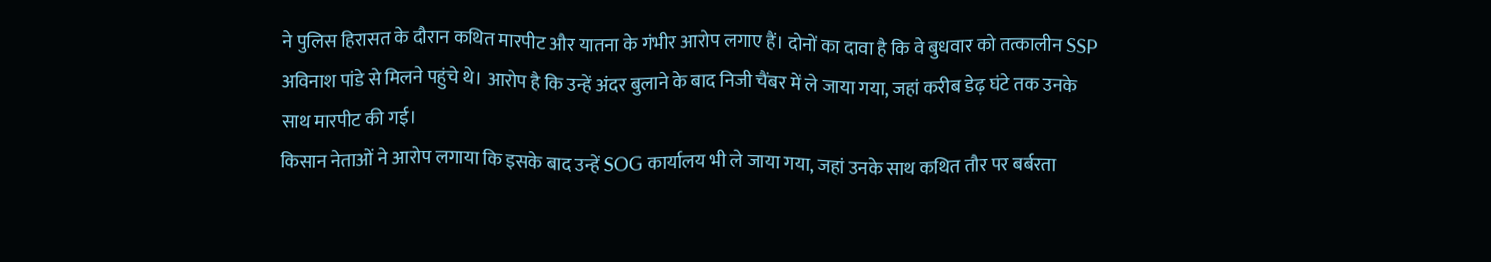ने पुलिस हिरासत के दौरान कथित मारपीट और यातना के गंभीर आरोप लगाए हैं। दोनों का दावा है कि वे बुधवार को तत्कालीन SSP अविनाश पांडे से मिलने पहुंचे थे। आरोप है कि उन्हें अंदर बुलाने के बाद निजी चैंबर में ले जाया गया, जहां करीब डेढ़ घंटे तक उनके साथ मारपीट की गई।
किसान नेताओं ने आरोप लगाया कि इसके बाद उन्हें SOG कार्यालय भी ले जाया गया, जहां उनके साथ कथित तौर पर बर्बरता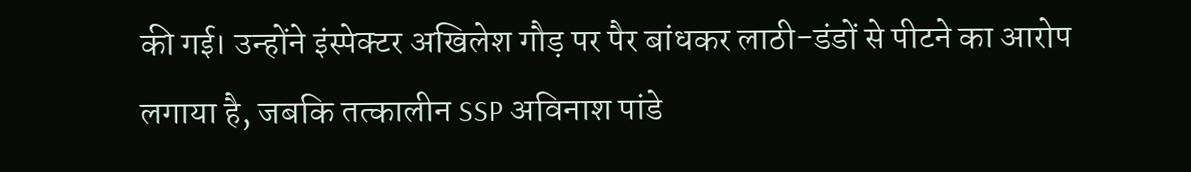की गई। उन्होंने इंस्पेक्टर अखिलेश गौड़ पर पैर बांधकर लाठी-डंडों से पीटने का आरोप लगाया है, जबकि तत्कालीन SSP अविनाश पांडे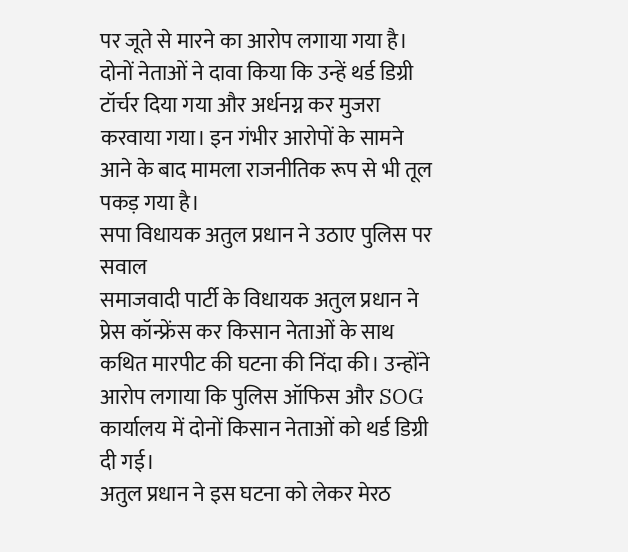पर जूते से मारने का आरोप लगाया गया है।
दोनों नेताओं ने दावा किया कि उन्हें थर्ड डिग्री टॉर्चर दिया गया और अर्धनग्न कर मुजरा करवाया गया। इन गंभीर आरोपों के सामने आने के बाद मामला राजनीतिक रूप से भी तूल पकड़ गया है।
सपा विधायक अतुल प्रधान ने उठाए पुलिस पर सवाल
समाजवादी पार्टी के विधायक अतुल प्रधान ने प्रेस कॉन्फ्रेंस कर किसान नेताओं के साथ कथित मारपीट की घटना की निंदा की। उन्होंने आरोप लगाया कि पुलिस ऑफिस और SOG कार्यालय में दोनों किसान नेताओं को थर्ड डिग्री दी गई।
अतुल प्रधान ने इस घटना को लेकर मेरठ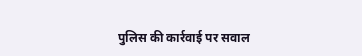पुलिस की कार्रवाई पर सवाल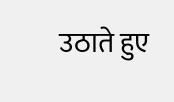उठाते हुए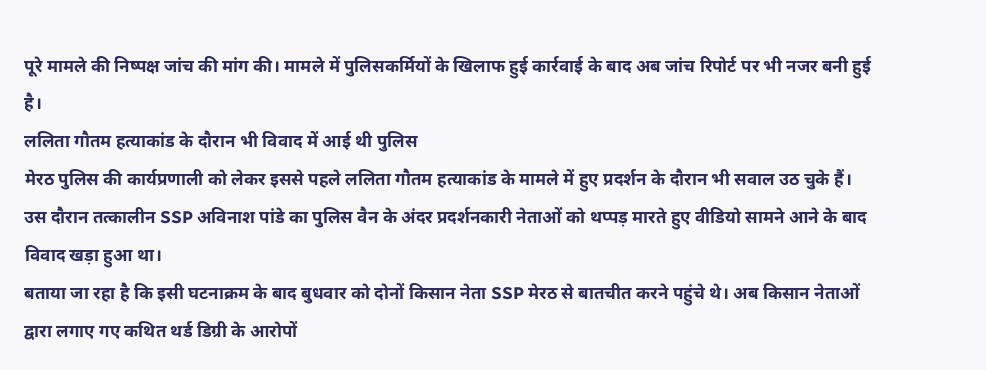पूरे मामले की निष्पक्ष जांच की मांग की। मामले में पुलिसकर्मियों के खिलाफ हुई कार्रवाई के बाद अब जांच रिपोर्ट पर भी नजर बनी हुई है।
ललिता गौतम हत्याकांड के दौरान भी विवाद में आई थी पुलिस
मेरठ पुलिस की कार्यप्रणाली को लेकर इससे पहले ललिता गौतम हत्याकांड के मामले में हुए प्रदर्शन के दौरान भी सवाल उठ चुके हैं। उस दौरान तत्कालीन SSP अविनाश पांडे का पुलिस वैन के अंदर प्रदर्शनकारी नेताओं को थप्पड़ मारते हुए वीडियो सामने आने के बाद विवाद खड़ा हुआ था।
बताया जा रहा है कि इसी घटनाक्रम के बाद बुधवार को दोनों किसान नेता SSP मेरठ से बातचीत करने पहुंचे थे। अब किसान नेताओं द्वारा लगाए गए कथित थर्ड डिग्री के आरोपों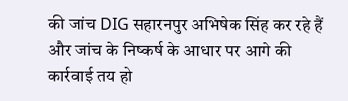की जांच DIG सहारनपुर अभिषेक सिंह कर रहे हैं और जांच के निष्कर्ष के आधार पर आगे की कार्रवाई तय हो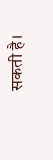सकती है।